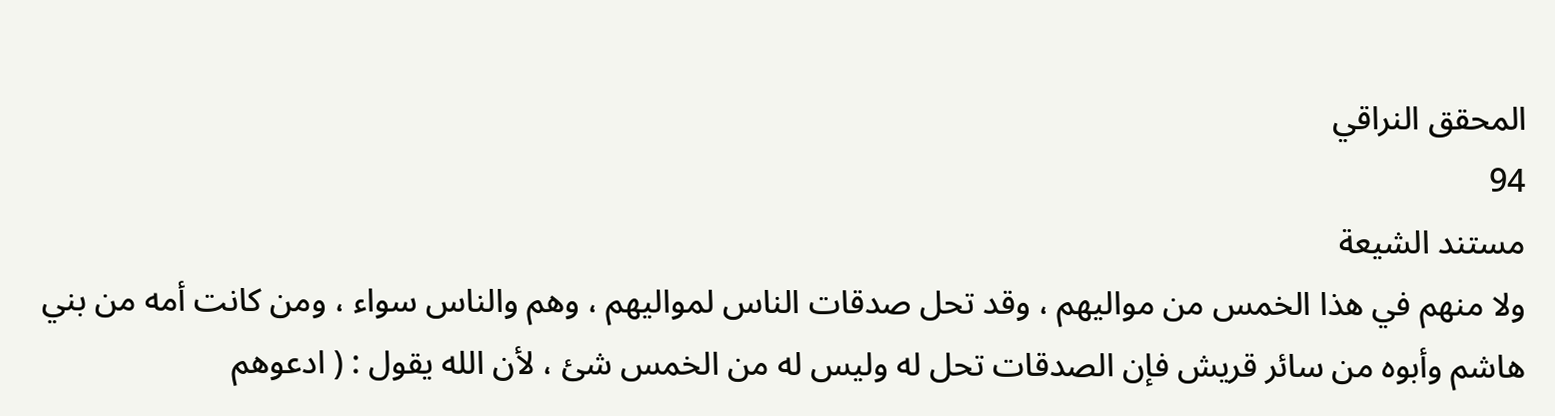المحقق النراقي
94
مستند الشيعة
ولا منهم في هذا الخمس من مواليهم ، وقد تحل صدقات الناس لمواليهم ، وهم والناس سواء ، ومن كانت أمه من بني هاشم وأبوه من سائر قريش فإن الصدقات تحل له وليس له من الخمس شئ ، لأن الله يقول : ( ادعوهم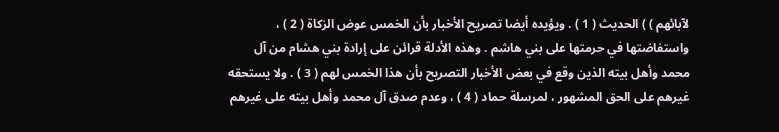لآبائهم ) ) الحديث ( 1 ) . ويؤيده أيضا تصريح الأخبار بأن الخمس عوض الزكاة ( 2 ) ، واستفاضتها في حرمتها على بني هاشم . وهذه الأدلة قرائن على إرادة بني هشام من آل محمد وأهل بيته الذين وقع في بعض الأخبار التصريح بأن هذا الخمس لهم ( 3 ) . ولا يستحقه غيرهم على الحق المشهور ، لمرسلة حماد ( 4 ) ، وعدم صدق آل محمد وأهل بيته على غيرهم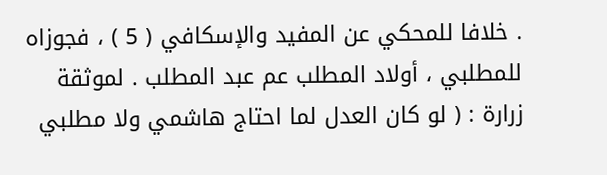. خلافا للمحكي عن المفيد والإسكافي ( 5 ) ، فجوزاه للمطلبي ، أولاد المطلب عم عبد المطلب . لموثقة زرارة : ( لو كان العدل لما احتاج هاشمي ولا مطلبي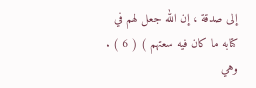إلى صدقة ، إن الله جعل لهم في كتابه ما كان فيه سعتهم ) ( 6 ) . وهي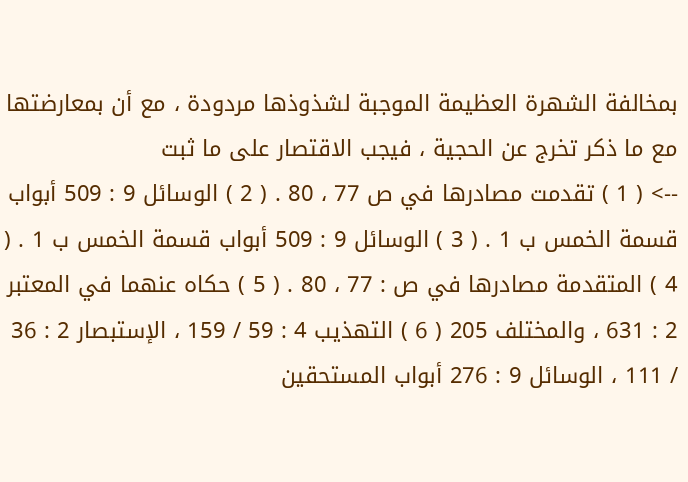بمخالفة الشهرة العظيمة الموجبة لشذوذها مردودة ، مع أن بمعارضتها مع ما ذكر تخرج عن الحجية ، فيجب الاقتصار على ما ثبت
--> ( 1 ) تقدمت مصادرها في ص 77 ، 80 . ( 2 ) الوسائل 9 : 509 أبواب قسمة الخمس ب 1 . ( 3 ) الوسائل 9 : 509 أبواب قسمة الخمس ب 1 . ( 4 ) المتقدمة مصادرها في ص : 77 ، 80 . ( 5 ) حكاه عنهما في المعتبر 2 : 631 ، والمختلف 205 ( 6 ) التهذيب 4 : 59 / 159 ، الإستبصار 2 : 36 / 111 ، الوسائل 9 : 276 أبواب المستحقين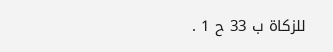للزكاة ب 33 ح 1 .